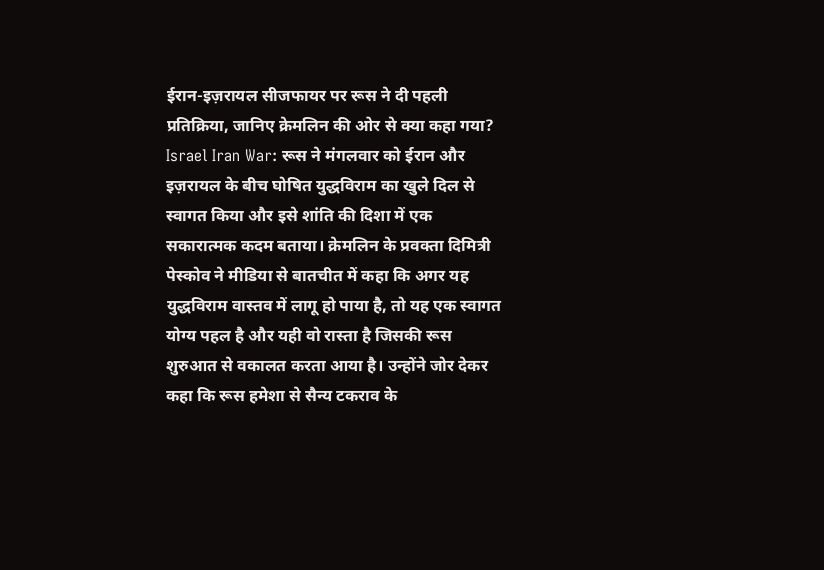ईरान-इज़रायल सीजफायर पर रूस ने दी पहली प्रतिक्रिया, जानिए क्रेमलिन की ओर से क्या कहा गया?
Israel Iran War: रूस ने मंगलवार को ईरान और इज़रायल के बीच घोषित युद्धविराम का खुले दिल से स्वागत किया और इसे शांति की दिशा में एक सकारात्मक कदम बताया। क्रेमलिन के प्रवक्ता दिमित्री पेस्कोव ने मीडिया से बातचीत में कहा कि अगर यह युद्धविराम वास्तव में लागू हो पाया है, तो यह एक स्वागत योग्य पहल है और यही वो रास्ता है जिसकी रूस शुरुआत से वकालत करता आया है। उन्होंने जोर देकर कहा कि रूस हमेशा से सैन्य टकराव के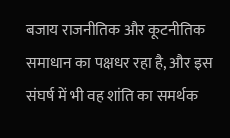बजाय राजनीतिक और कूटनीतिक समाधान का पक्षधर रहा है, और इस संघर्ष में भी वह शांति का समर्थक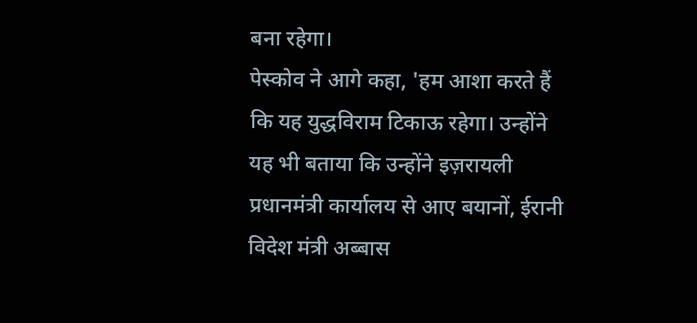बना रहेगा।
पेस्कोव ने आगे कहा, 'हम आशा करते हैं कि यह युद्धविराम टिकाऊ रहेगा। उन्होंने यह भी बताया कि उन्होंने इज़रायली प्रधानमंत्री कार्यालय से आए बयानों, ईरानी विदेश मंत्री अब्बास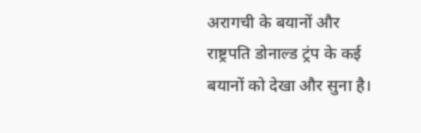अरागची के बयानों और राष्ट्रपति डोनाल्ड ट्रंप के कई बयानों को देखा और सुना है।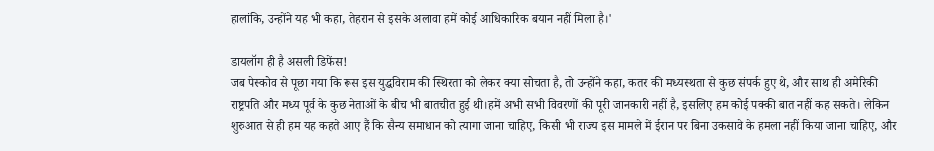हालांकि, उन्होंने यह भी कहा, तेहरान से इसके अलावा हमें कोई आधिकारिक बयान नहीं मिला है।'

डायलॉग ही है असली डिफेंस!
जब पेस्कोव से पूछा गया कि रूस इस युद्धविराम की स्थिरता को लेकर क्या सोचता है, तो उन्होंने कहा, कतर की मध्यस्थता से कुछ संपर्क हुए थे, और साथ ही अमेरिकी राष्ट्रपति और मध्य पूर्व के कुछ नेताओं के बीच भी बातचीत हुई थी।हमें अभी सभी विवरणों की पूरी जानकारी नहीं है, इसलिए हम कोई पक्की बात नहीं कह सकते। लेकिन शुरुआत से ही हम यह कहते आए हैं कि सैन्य समाधान को त्यागा जाना चाहिए, किसी भी राज्य इस मामले में ईरान पर बिना उकसावे के हमला नहीं किया जाना चाहिए, और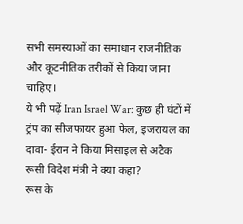सभी समस्याओं का समाधान राजनीतिक और कूटनीतिक तरीकों से किया जाना चाहिए।
ये भी पढ़ें Iran Israel War: कुछ ही घंटों में ट्रंप का सीजफायर हुआ फेल, इजरायल का दावा- ईरान ने किया मिसाइल से अटैक
रूसी विदेश मंत्री ने क्या कहा?
रूस के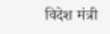विदेश मंत्री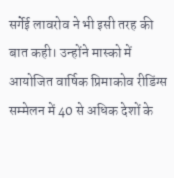सर्गेई लावरोव ने भी इसी तरह की बात कही। उन्होंने मास्को में आयोजित वार्षिक प्रिमाकोव रीडिंग्स सम्मेलन में 40 से अधिक देशों के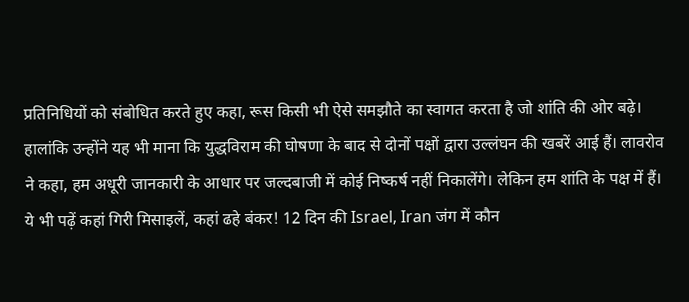प्रतिनिधियों को संबोधित करते हुए कहा, रूस किसी भी ऐसे समझौते का स्वागत करता है जो शांति की ओर बढ़े। हालांकि उन्होंने यह भी माना कि युद्धविराम की घोषणा के बाद से दोनों पक्षों द्वारा उल्लंघन की खबरें आई हैं। लावरोव ने कहा, हम अधूरी जानकारी के आधार पर जल्दबाजी में कोई निष्कर्ष नहीं निकालेंगे। लेकिन हम शांति के पक्ष में हैं।
ये भी पढ़ें कहां गिरी मिसाइलें, कहां ढहे बंकर! 12 दिन की Israel, Iran जंग में कौन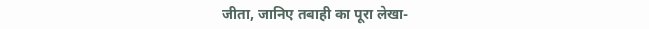जीता, जानिए तबाही का पूरा लेखा-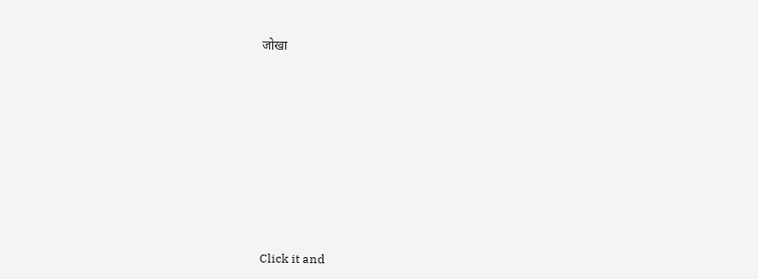जोखा












Click it and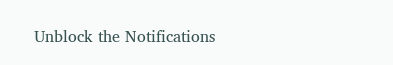Unblock the Notifications